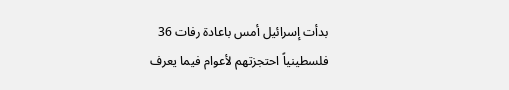بدأت إسرائيل أمس باعادة رفات 36 فلسطينياً احتجزتهم لأعوام فيما يعرف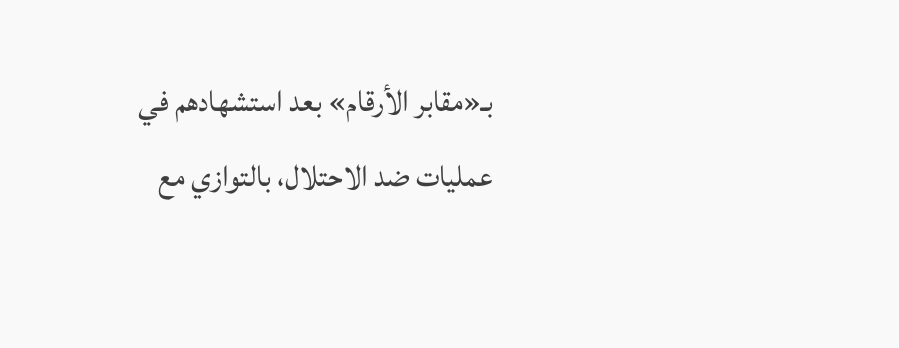بـ«مقابر الأرقام» بعد استشهادهم في عمليات ضد الاحتلال، بالتوازي مع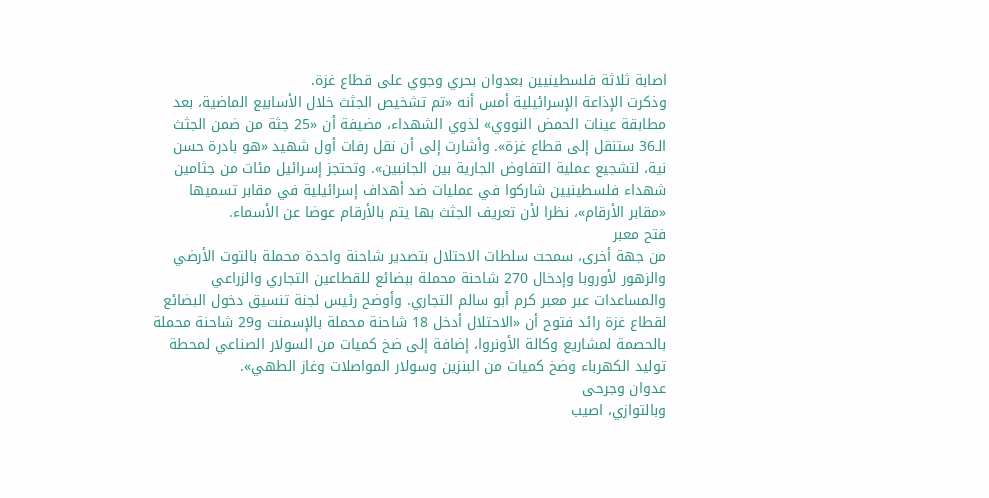اصابة ثلاثة فلسطينيين بعدوان بحري وجوي على قطاع غزة.
وذكرت الإذاعة الإسرائيلية أمس أنه «تم تشخيص الجثث خلال الأسابيع الماضية، بعد مطابقة عينات الحمض النووي» لذوي الشهداء، مضيفة أن «25 جثة من ضمن الجثث الـ36 ستنقل إلى قطاع غزة». وأشارت إلى أن نقل رفات أول شهيد «هو بادرة حسن نية، لتشجيع عملية التفاوض الجارية بين الجانبين». وتحتجز إسرائيل مئات من جثامين شهداء فلسطينيين شاركوا في عمليات ضد أهداف إسرائيلية في مقابر تسميها «مقابر الأرقام»، نظرا لأن تعريف الجثث بها يتم بالأرقام عوضا عن الأسماء.
فتح معبر
من جهة أخرى، سمحت سلطات الاحتلال بتصدير شاحنة واحدة محملة بالتوت الأرضي والزهور لأوروبا وإدخال 270 شاحنة محملة ببضائع للقطاعين التجاري والزراعي والمساعدات عبر معبر كرم أبو سالم التجاري. وأوضح رئيس لجنة تنسيق دخول البضائع لقطاع غزة رائد فتوح أن «الاحتلال أدخل 18 شاحنة محملة بالإسمنت و29 شاحنة محملة بالحصمة لمشاريع وكالة الأونروا، إضافة إلى ضخ كميات من السولار الصناعي لمحطة توليد الكهرباء وضخ كميات من البنزين وسولار المواصلات وغاز الطهي».
عدوان وجرحى
وبالتوازي، اصيب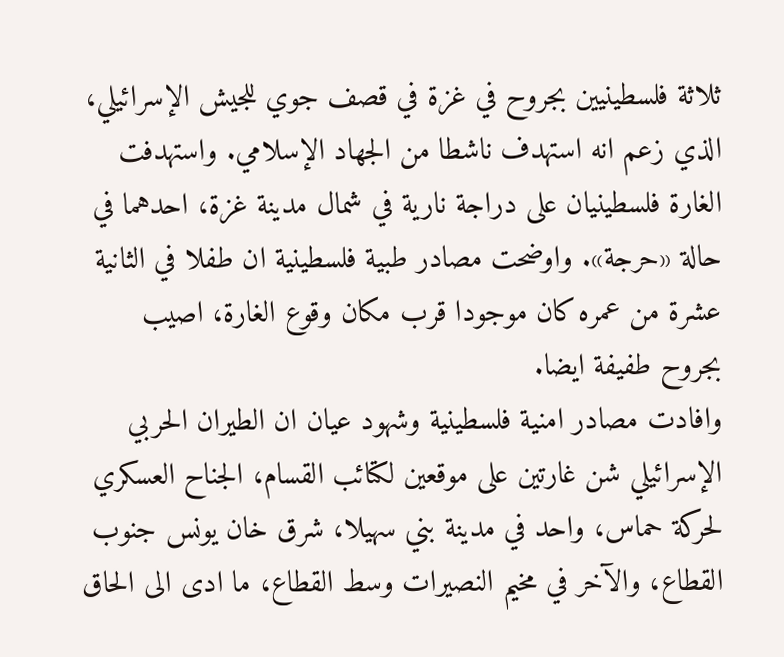ثلاثة فلسطينيين بجروح في غزة في قصف جوي للجيش الإسرائيلي، الذي زعم انه استهدف ناشطا من الجهاد الإسلامي. واستهدفت الغارة فلسطينيان على دراجة نارية في شمال مدينة غزة، احدهما في حالة «حرجة». واوضحت مصادر طبية فلسطينية ان طفلا في الثانية عشرة من عمره كان موجودا قرب مكان وقوع الغارة، اصيب بجروح طفيفة ايضا.
وافادت مصادر امنية فلسطينية وشهود عيان ان الطيران الحربي الإسرائيلي شن غارتين على موقعين لكتائب القسام، الجناح العسكري لحركة حماس، واحد في مدينة بني سهيلا، شرق خان يونس جنوب القطاع، والآخر في مخيم النصيرات وسط القطاع، ما ادى الى الحاق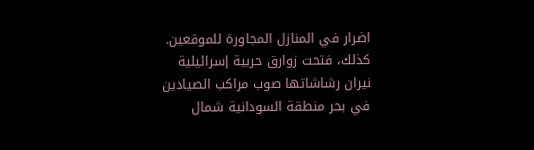اضرار في المنازل المجاورة للموقعين. كذلك، فتحت زوارق حربية إسرائيلية نيران رشاشاتها صوب مراكب الصيادين في بحر منطقة السودانية شمال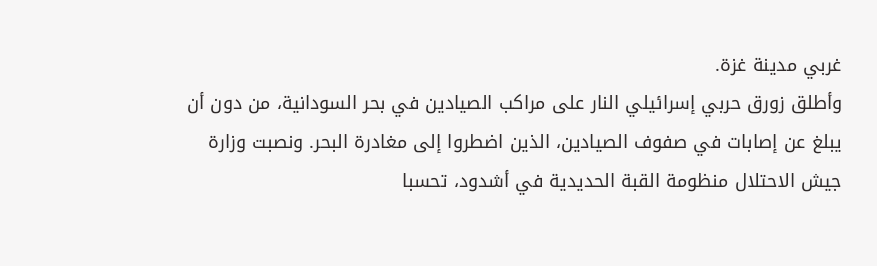غربي مدينة غزة.
وأطلق زورق حربي إسرائيلي النار على مراكب الصيادين في بحر السودانية، من دون أن يبلغ عن إصابات في صفوف الصيادين، الذين اضطروا إلى مغادرة البحر. ونصبت وزارة جيش الاحتلال منظومة القبة الحديدية في أشدود، تحسبا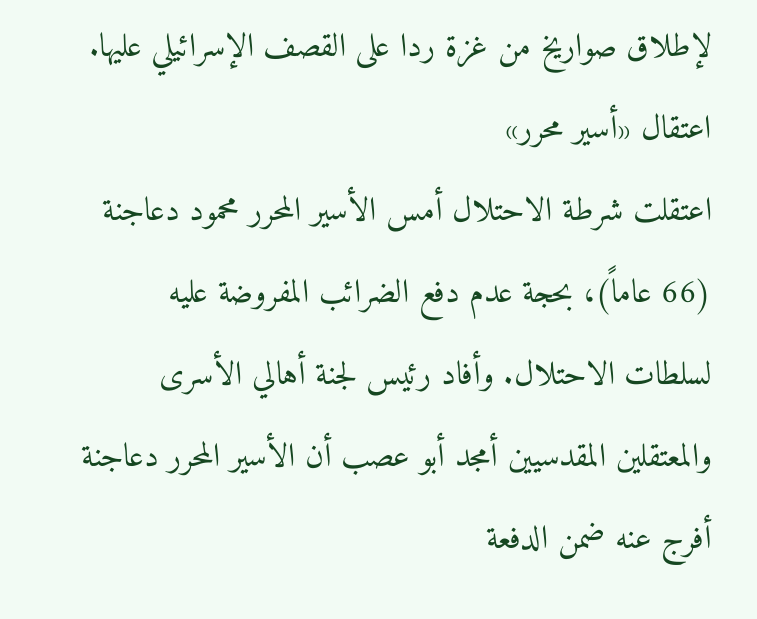لإطلاق صواريخ من غزة ردا على القصف الإسرائيلي عليها.
اعتقال «أسير محرر»
اعتقلت شرطة الاحتلال أمس الأسير المحرر محمود دعاجنة (66 عاماً)، بحجة عدم دفع الضرائب المفروضة عليه لسلطات الاحتلال. وأفاد رئيس لجنة أهالي الأسرى والمعتقلين المقدسيين أمجد أبو عصب أن الأسير المحرر دعاجنة أفرج عنه ضمن الدفعة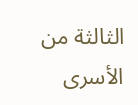الثالثة من الأسرى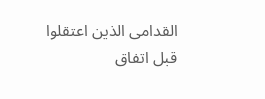القدامى الذين اعتقلوا قبل اتفاق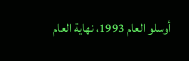أوسلو العام 1993، نهاية العام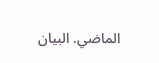الماضي. البيان